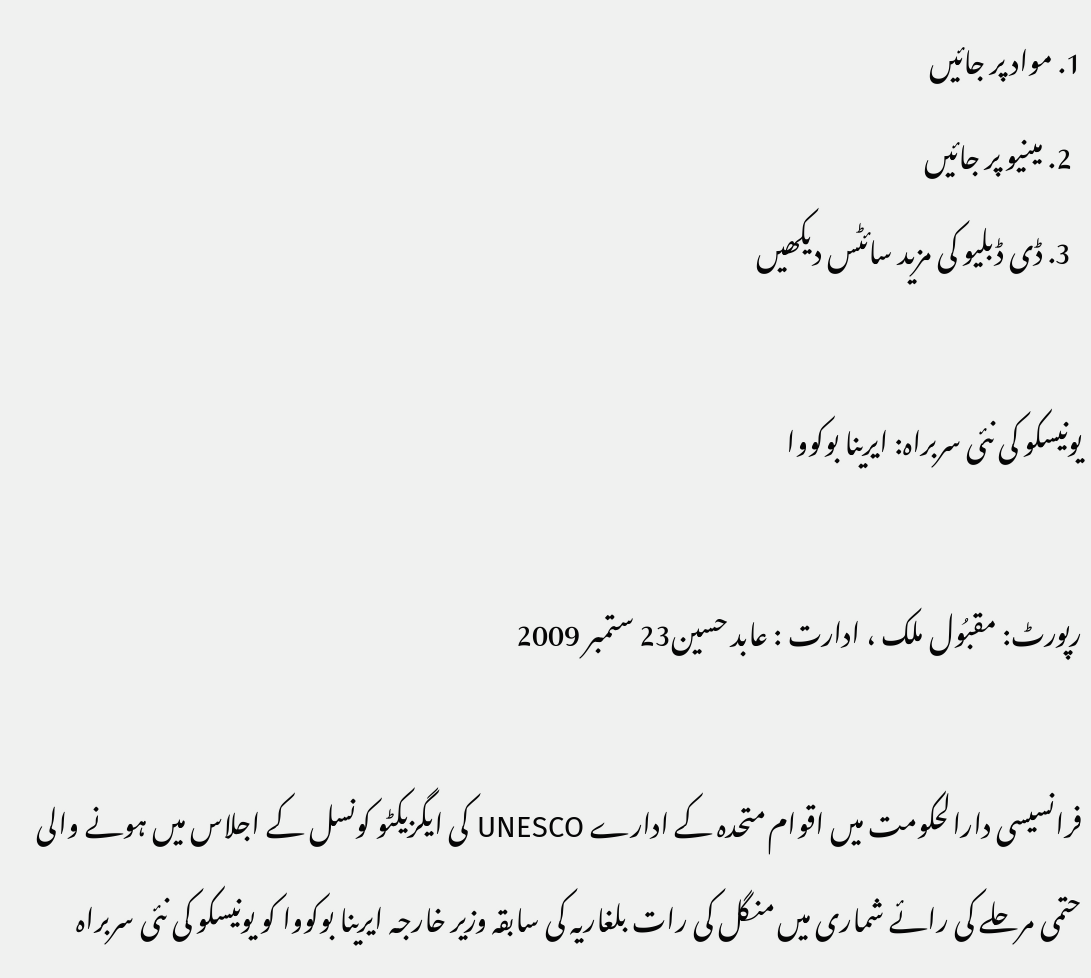1. مواد پر جائیں
  2. مینیو پر جائیں
  3. ڈی ڈبلیو کی مزید سائٹس دیکھیں

یونیسکو کی نئی سربراہ: ایرینا بوکووا

رپورٹ: مقبُول ملک ، ادارت : عابد حسین23 ستمبر 2009

فرانسیسی دارالحکومت میں اقوام متحدہ کے ادارے UNESCO کی ایگزیکٹو کونسل کے اجلاس میں ہونے والی حتمی مرحلے کی رائے شماری میں منگل کی رات بلغاریہ کی سابقہ وزیر خارجہ ایرینا بوکووا کو یونیسکو کی نئی سربراہ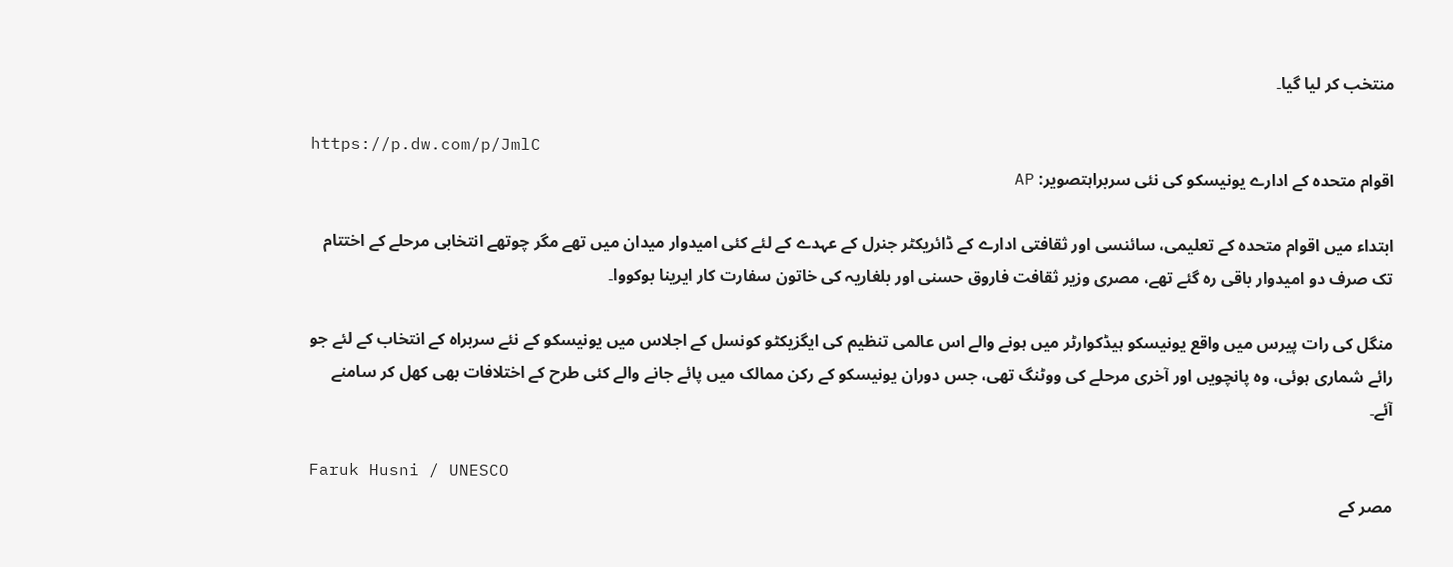منتخب کر لیا گیا۔

https://p.dw.com/p/JmlC
اقوام متحدہ کے ادارے یونیسکو کی نئی سربراہتصویر: AP

ابتداء میں اقوام متحدہ کے تعلیمی، سائنسی اور ثقافتی ادارے کے ڈائریکٹر جنرل کے عہدے کے لئے کئی امیدوار میدان میں تھے مگر چوتھے انتخابی مرحلے کے اختتام تک صرف دو امیدوار باقی رہ گئے تھے، مصری وزیر ثقافت فاروق حسنی اور بلغاریہ کی خاتون سفارت کار ایرینا بوکووا۔

منگل کی رات پیرس میں واقع یونیسکو ہیڈکوارٹر میں ہونے والے اس عالمی تنظیم کی ایگزیکٹو کونسل کے اجلاس میں یونیسکو کے نئے سربراہ کے انتخاب کے لئے جو رائے شماری ہوئی، وہ پانچویں اور آخری مرحلے کی ووٹنگ تھی، جس دوران یونیسکو کے رکن ممالک میں پائے جانے والے کئی طرح کے اختلافات بھی کھل کر سامنے آئے۔

Faruk Husni / UNESCO
مصر کے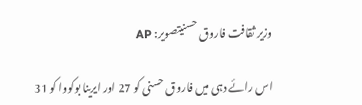وزیر ثقافت فاروق حسنیتصویر: AP

اس رائے دہی میں فاروق حسنی کو 27 اور ایرینا بوکووا کو 31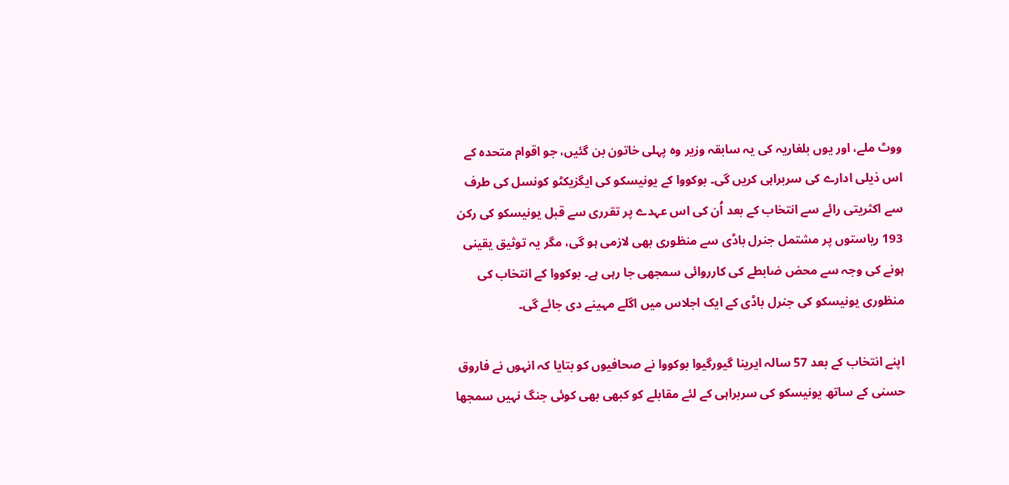ووٹ ملے، اور یوں بلغاریہ کی یہ سابقہ وزیر وہ پہلی خاتون بن گئیں، جو اقوام متحدہ کے اس ذیلی ادارے کی سربراہی کریں گی۔ بوکووا کے یونیسکو کی ایگزیکٹو کونسل کی طرف سے اکثریتی رائے سے انتخاب کے بعد اُن کی اس عہدے پر تقرری سے قبل یونیسکو کی رکن 193 ریاستوں پر مشتمل جنرل باڈی سے منظوری بھی لازمی ہو گی، مگر یہ توثیق یقینی ہونے کی وجہ سے محض ضابطے کی کارروائی سمجھی جا رہی ہے۔ بوکووا کے انتخاب کی منظوری یونیسکو کی جنرل باڈی کے ایک اجلاس میں اگلے مہینے دی جائے گی۔

اپنے انتخاب کے بعد 57 سالہ ایرینا گیورگیوا بوکووا نے صحافیوں کو بتایا کہ انہوں نے فاروق حسنی کے ساتھ یونیسکو کی سربراہی کے لئے مقابلے کو کبھی بھی کوئی جنگ نہیں سمجھا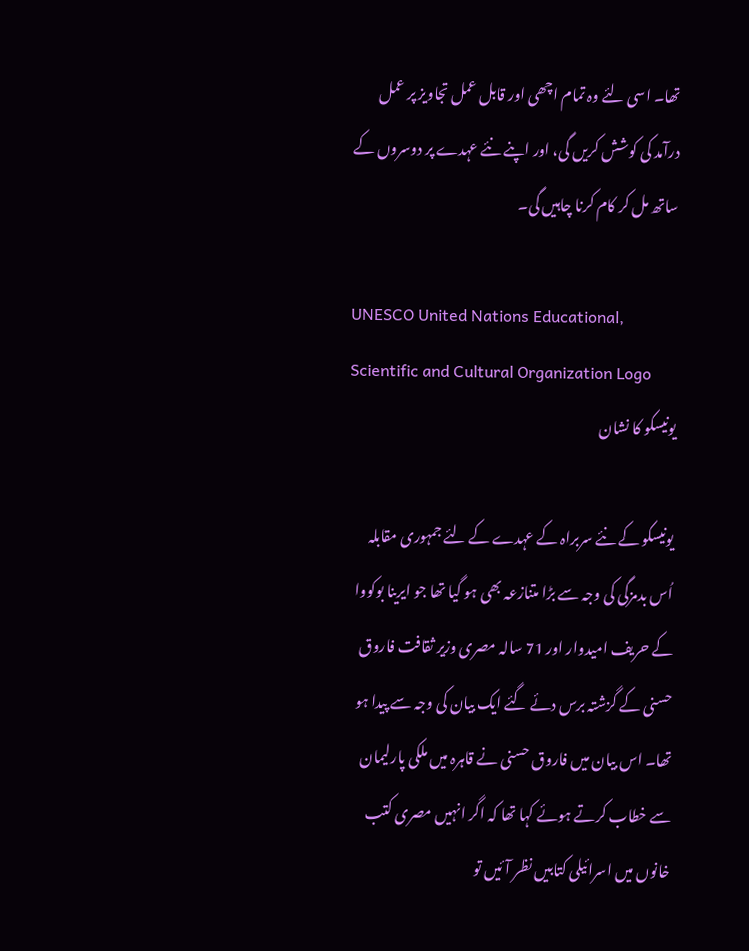تھا۔ اسی لئے وہ تمام اچھی اور قابل عمل تجاویز پر عمل درآمد کی کوشش کریں گی، اور اپنے نئے عہدے پر دوسروں کے ساتھ مل کر کام کرنا چاہیں گی۔

UNESCO United Nations Educational, Scientific and Cultural Organization Logo
یونیسکو کا نشان

یونیسکو کے نئے سربراہ کے عہدے کے لئے جمہوری مقابلہ اُس بدمزگی کی وجہ سے بڑا متنازعہ بھی ہو گیا تھا جو ایرینا بوکووا کے حریف امیدوار اور 71 سالہ مصری وزیر ثقافت فاروق حسنی کے گزشتہ برس دئے گئے ایک بیان کی وجہ سے پیدا ہو تھا۔ اس بیان میں فاروق حسنی نے قاہرہ میں ملکی پارلیمان سے خطاب کرتے ہوئے کہا تھا کہ اگر انہیں مصری کتب خانوں میں اسرائیلی کتابیں نظر آئیں تو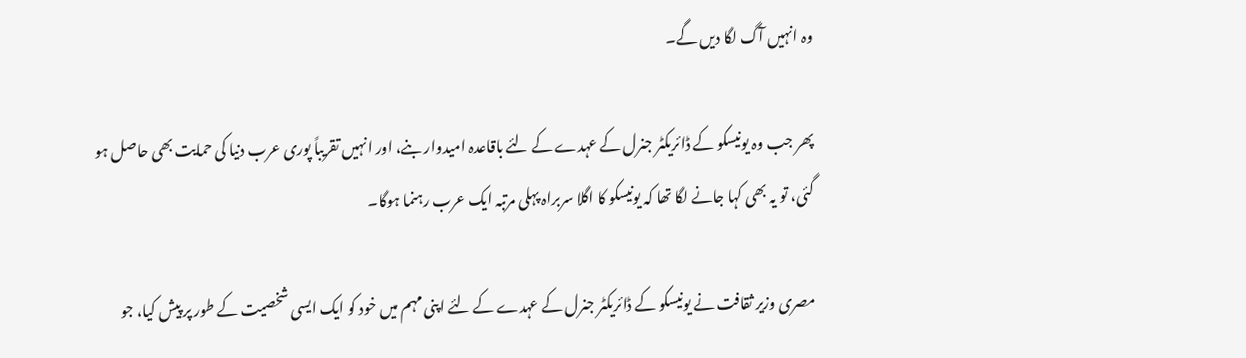وہ انہیں آگ لگا دیں گے۔

پھر جب وہ یونیسکو کے ڈائریکٹر جنرل کے عہدے کے لئے باقاعدہ امیدوار بنے، اور انہیں تقریباً پوری عرب دنیا کی حمایت بھی حاصل ہو گئی، تو یہ بھی کہا جانے لگا تھا کہ یونیسکو کا اگلا سربراہ پہلی مرتبہ ایک عرب رہنما ہوگا۔

مصری وزیر ثقافت نے یونیسکو کے ڈائریکٹر جنرل کے عہدے کے لئے اپنی مہم میں خود کو ایک ایسی شخصیت کے طور پر پیش کیا، جو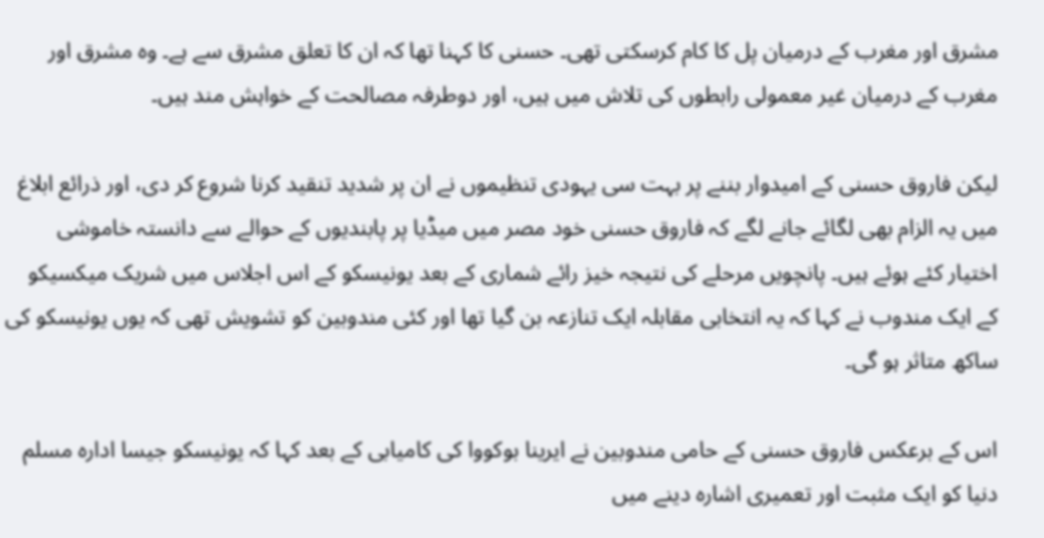مشرق اور مغرب کے درمیان پل کا کام کرسکتی تھی۔ حسنی کا کہنا تھا کہ ان کا تعلق مشرق سے ہے۔ وہ مشرق اور مغرب کے درمیان غیر معمولی رابطوں کی تلاش میں ہیں، اور دوطرفہ مصالحت کے خواہش مند ہیں۔

لیکن فاروق حسنی کے امیدوار بننے پر بہت سی یہودی تنظیموں نے ان پر شدید تنقید کرنا شروع کر دی، اور ذرائع ابلاغ میں یہ الزام بھی لگائے جانے لگے کہ فاروق حسنی خود مصر میں میڈیا پر پابندیوں کے حوالے سے دانستہ خاموشی اختیار کئے ہوئے ہیں۔ پانچویں مرحلے کی نتیجہ خیز رائے شماری کے بعد یونیسکو کے اس اجلاس میں شریک میکسیکو کے ایک مندوب نے کہا کہ یہ انتخابی مقابلہ ایک تنازعہ بن گیا تھا اور کئی مندوبین کو تشویش تھی کہ یوں یونیسکو کی ساکھ متاثر ہو گی۔

اس کے برعکس فاروق حسنی کے حامی مندوبین نے ایرینا بوکووا کی کامیابی کے بعد کہا کہ یونیسکو جیسا ادارہ مسلم دنیا کو ایک مثبت اور تعمیری اشارہ دینے میں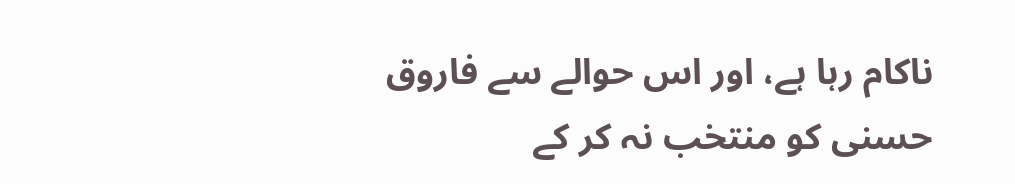ناکام رہا ہے، اور اس حوالے سے فاروق حسنی کو منتخب نہ کر کے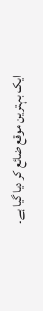ایک بہترین موقع ضائع کر دیا گیا ہے۔